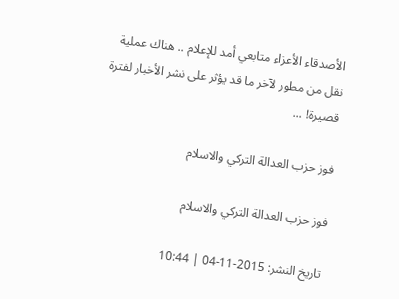الأصدقاء الأعزاء متابعي أمد للإعلام .. هناك عملية نقل من مطور لآخر ما قد يؤثر على نشر الأخبار لفترة قصيرة! ...

فوز حزب العدالة التركي والاسلام

فوز حزب العدالة التركي والاسلام

تاريخ النشر: 2015-11-04 | 10:44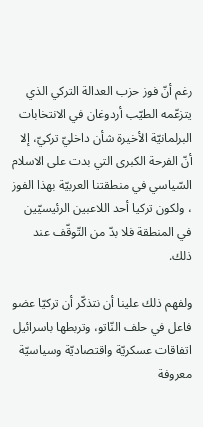رغم أنّ فوز حزب العدالة التركي الذي يتزعّمه الطيّب أردوغان في الانتخابات البرلمانيّة الأخيرة شأن داخليّ تركيّ، إلا أنّ الفرحة الكبرى التي بدت على الاسلام السّياسي في منطقتنا العربيّة بهذا الفوز ، ولكون تركيا أحد اللاعبين الرئيسيّين في المنطقة فلا بدّ من التّوقّف عند ذلك.

ولفهم ذلك علينا أن نتذكّر أن تركيّا عضو فاعل في حلف النّاتو، وتربطها باسرائيل اتفاقات عسكريّة واقتصاديّة وسياسيّة معروفة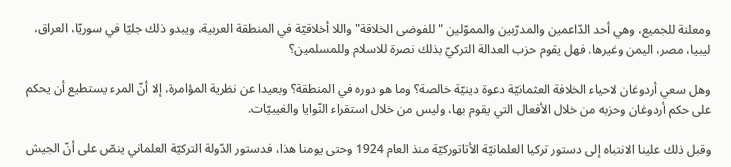ومعلنة للجميع، وهي أحد الدّاعمين والمدرّبين والمموّلين "للفوضى الخلاقة" واللا أخلاقيّة في المنطقة العربية، ويبدو ذلك جليّا في سوريّا، العراق، ليبيا، مصر، اليمن وغيرها. فهل يقوم حزب العدالة التركيّ بذلك نصرة للاسلام وللمسلمين؟

وهل سعي أردوغان لاحياء الخلافة العثمانيّة دعوة دينيّة خالصة؟ وما هو دوره في المنطقة؟ وبعيدا عن نظرية المؤامرة، إلا أنّ المرء يستطيع أن يحكم على حكم أردوغان وحزبه من خلال الأفعال التي يقوم بها، وليس من خلال استقراء النّوايا والغيبيّات.

وقبل ذلك علينا الانتباه إلى دستور تركيا العلمانيّة الأتاتوركيّة منذ العام 1924 وحتى يومنا هذا، فدستور الدّولة التركيّة العلماني ينصّ على أنّ الجيش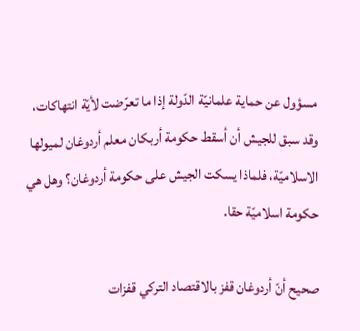مسؤول عن حماية علمانيّة الدّولة إذا ما تعرّضت لأيّة انتهاكات، وقد سبق للجيش أن أسقط حكومة أربكان معلم أردوغان لميولها الاسلاميّة، فلماذا يسكت الجيش على حكومة أردوغان؟ وهل هي حكومة اسلاميّة حقا.

صحيح أنّ أردوغان قفز بالاقتصاد التركي قفزات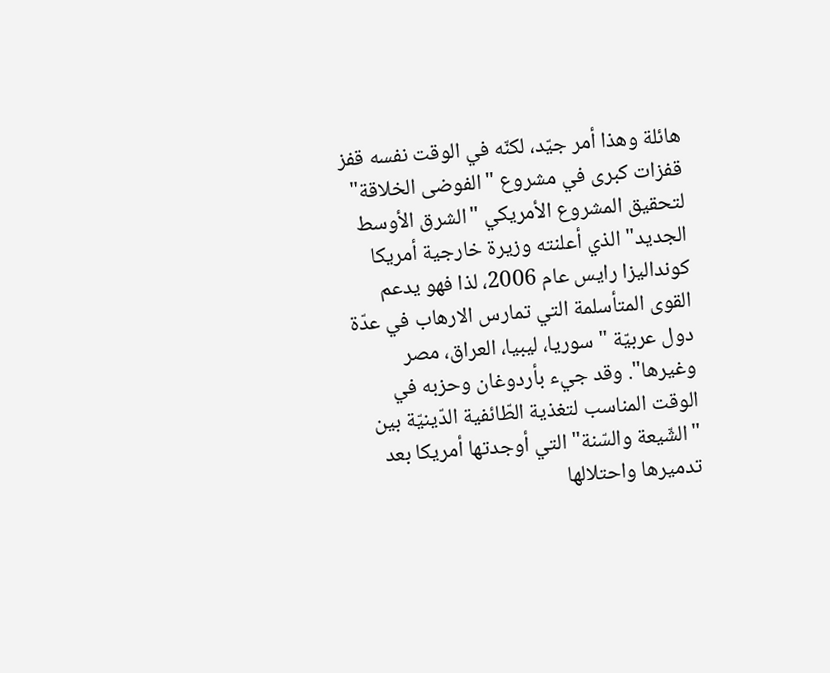هائلة وهذا أمر جيّد، لكنّه في الوقت نفسه قفز قفزات كبرى في مشروع "الفوضى الخلاقة" لتحقيق المشروع الأمريكي "الشرق الأوسط الجديد" الذي أعلنته وزيرة خارجية أمريكا كونداليزا رايس عام 2006، لذا فهو يدعم القوى المتأسلمة التي تمارس الارهاب في عدّة دول عربيّة "سوريا، ليبيا، العراق، مصر وغيرها". وقد جيء بأردوغان وحزبه في الوقت المناسب لتغذية الطّائفية الدّينيّة بين "الشّيعة والسّنة" التي أوجدتها أمريكا بعد تدميرها واحتلالها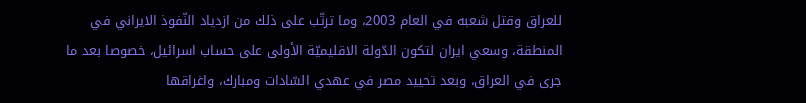للعراق وقتل شعبه في العام 2003، وما ترتّب على ذلك من ازدياد النّفوذ الايراني في المنطقة، وسعي ايران لتكون الدّولة الاقليميّة الأولى على حساب اسرائيل، خصوصا بعد ما جرى في العراق، وبعد تحييد مصر في عهدي السّادات ومبارك، واغراقها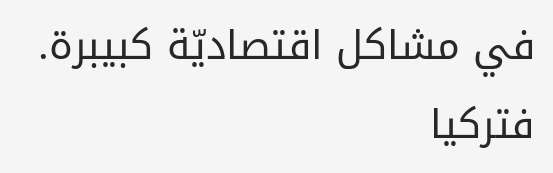في مشاكل اقتصاديّة كبيبرة. فتركيا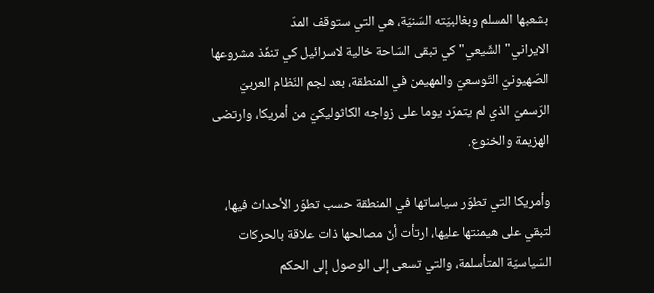بشعبها المسلم وبغالبيّته السّنيّة، هي التي ستوقف المدّ الايراني"الشّيعي" كي تبقى السّاحة خالية لاسرائيل كي تنفّذ مشروعها الصّهيونيّ التّوسعيّ والمهيمن في المنطقة، بعد لجم النّظام العربيّ الرّسميّ الذي لم يتمرّد يوما على زواجه الكاثوليكيّ من أمريكا، وارتضى الهزيمة والخنوع.

وأمريكا التي تطوّر سياساتها في المنطقة حسب تطوّر الأحداث فيها، لتبقي على هيمنتها عليها، ارتأت أنّ مصالحها ذات علاقة بالحركات السّياسيّة المتأسلمة، والتي تسعى إلى الوصول إلى الحكم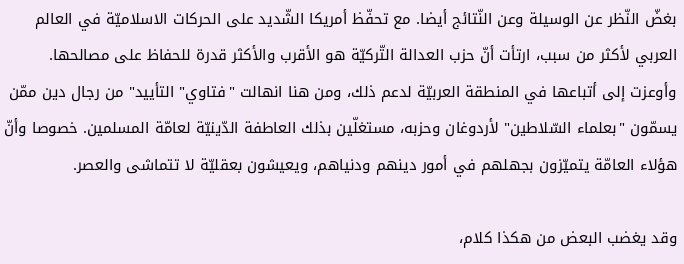بغضّ النّظر عن الوسيلة وعن النّتائج أيضا. مع تحفّظ أمريكا الشّديد على الحركات الاسلاميّة في العالم العربي لأكثر من سبب، ارتأت أنّ حزب العدالة التّركيّة هو الأقرب والأكثر قدرة للحفاظ على مصالحها. وأوعزت إلى أتباعها في المنطقة العربيّة لدعم ذلك، ومن هنا انهالت "فتاوي" التأييد" من رجال دين ممّن يسمّون "بعلماء السّلاطين" لأردوغان وحزبه، مستغلّين بذلك العاطفة الدّينيّة لعامّة المسلمين. خصوصا وأنّ هؤلاء العامّة يتميّزون بجهلهم في أمور دينهم ودنياهم، ويعيشون بعقليّة لا تتماشى والعصر.

وقد يغضب البعض من هكذا كلام،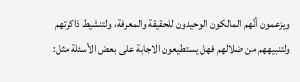ويزعمون أنّهم المالكون الوحيدون للحقيقة والمعرفة، ولتنشيط ذاكرتهم ولتنبيههم من ضلالهم فهل يستطيعون الاجابة على بعض الأسئلة مثل: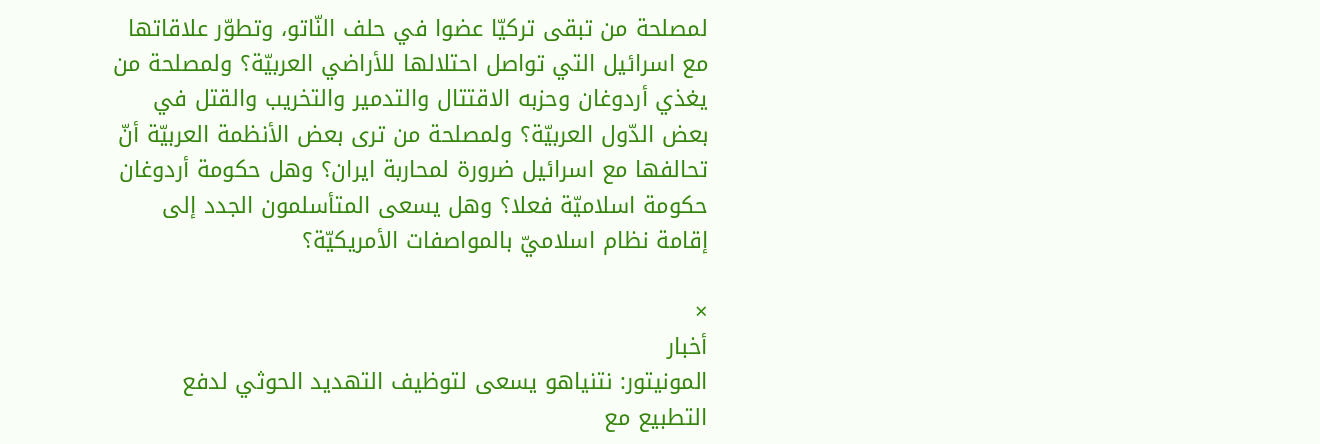لمصلحة من تبقى تركيّا عضوا في حلف النّاتو، وتطوّر علاقاتها مع اسرائيل التي تواصل احتلالها للأراضي العربيّة؟ ولمصلحة من يغذي أردوغان وحزبه الاقتتال والتدمير والتخريب والقتل في بعض الدّول العربيّة؟ ولمصلحة من ترى بعض الأنظمة العربيّة أنّ تحالفها مع اسرائيل ضرورة لمحاربة ايران؟ وهل حكومة أردوغان حكومة اسلاميّة فعلا؟ وهل يسعى المتأسلمون الجدد إلى إقامة نظام اسلاميّ بالمواصفات الأمريكيّة؟

×
أخبار
المونيتور: نتنياهو يسعى لتوظيف التهديد الحوثي لدفع التطبيع مع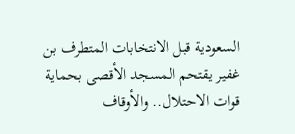السعودية قبل الانتخابات المتطرف بن غفير يقتحم المسجد الأقصى بحماية قوات الاحتلال.. والأوقاف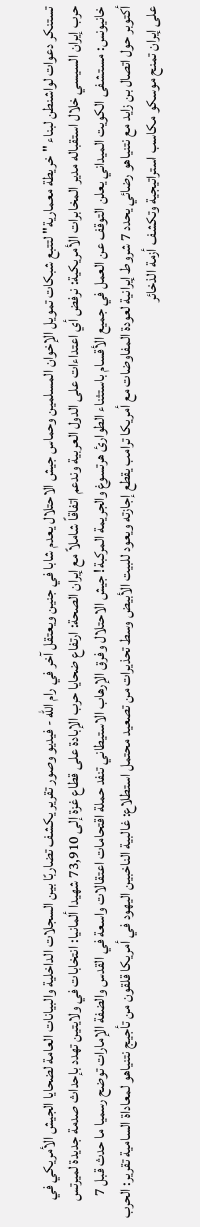تستنكر دعوات لواشنطن لبناء "خريطة معمارية" لتتبع شبكات تمويل الإخوان المسلمين وحماس جيش الاحتلال يعدم شابا في جنين ويعتقل آخر في رام الله - فيديو وصور تقرير يكشف تضاربًا بين السجلات الداخلية والبيانات العامة لضحايا الجيش الأمريكي في حرب إيران السيسي خلال استقباله مدير المخابرات الأمريكية: نرفض أي اعتداءات على الدول العربية وندعم اتفاقاً شاملاً مع إيران الصحة: ارتفاع ضحايا حرب الإبادة على قطاع غزة إلى 73,910 شهيدا ألمانيا: انتخابات في ولايتين تهدد بإحداث صدمة جديدة لميرتس خانيونس: مستشفى الكويت الميداني يعلن التوقف عن العمل في جميع الأقسام باستثناء الطوارئ هرتسوغ والجريمة المركبة! جيش الاحتلال وفرق الإرهاب الاستيطاني تنفد حملة اقتحامات اعتقالات واسعة في القدس والضفة الإمارات توضح رسميا ما حدث قبل 7 أكتوبر حول اتصال بن زايد مع نتنياهو رضائي يحدد 7 شروط إيرانية لعودة المفاوضات مع أمريكا ترامب يقطع إجازته ويعود للبيت الأبيض وسط تحذيرات من تصعيد محتمل استطلاع: غالبية الناخبين اليهود في أمريكا قلقون من تأجيج نتنياهو لمعاداة السامية تقرير: الحرب على إيران تمنح موسكو مكاسب استراتيجية وتكشف أزمة الذخائر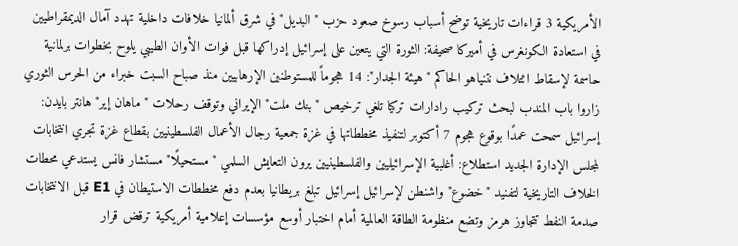الأمريكية 3 قراءات تاريخية توضح أسباب رسوخ صعود حزب "البديل" في شرق ألمانيا خلافات داخلية تهدد آمال الديمقراطيين في استعادة الكونغرس في أميركا صحيفة: الثورة التي يتعين على إسرائيل إدراكها قبل فوات الأوان الطيبي يلوح بخطوات برلمانية حاسمة لإسقاط ائتلاف نتنياهو الحاكم "هيئة الجدار": 14 هجوماً للمستوطنين الإرهابيين منذ صباح السبت خبراء من الحرس الثوري زاروا باب المندب لبحث تركيب رادارات تركيا تلغي ترخيص "بنك ملت" الإيراني وتوقف رحلات "ماهان إير" هانتر بايدن: إسرائيل سمحت عمدًا بوقوع هجوم 7 أكتوبر لتنفيذ مخططاتها في غزة جمعية رجال الأعمال الفلسطينيين بقطاع غزة تجري انتخابات لمجلس الإدارة الجديد استطلاع: أغلبية الإسرائيليين والفلسطينيين يرون التعايش السلمي "مستحيلًا" مستشار فانس يستدعي محطات الخلاف التاريخية لتفنيد "خضوع" واشنطن لإسرائيل إسرائيل تبلغ بريطانيا بعدم دفع مخططات الاستيطان في E1 قبل الانتخابات صدمة النفط تتجاوز هرمز وتضع منظومة الطاقة العالمية أمام اختبار أوسع مؤسسات إعلامية أمريكية ترقض قرار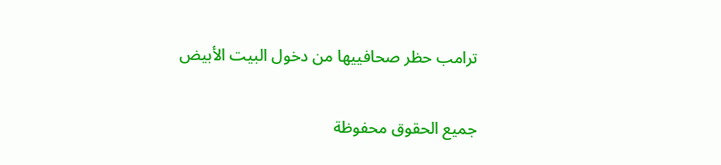ترامب حظر صحافييها من دخول البيت الأبيض

جميع الحقوق محفوظة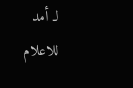لـ أمد للاعلام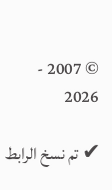© 2007 - 2026

✔ تم نسخ الرابط